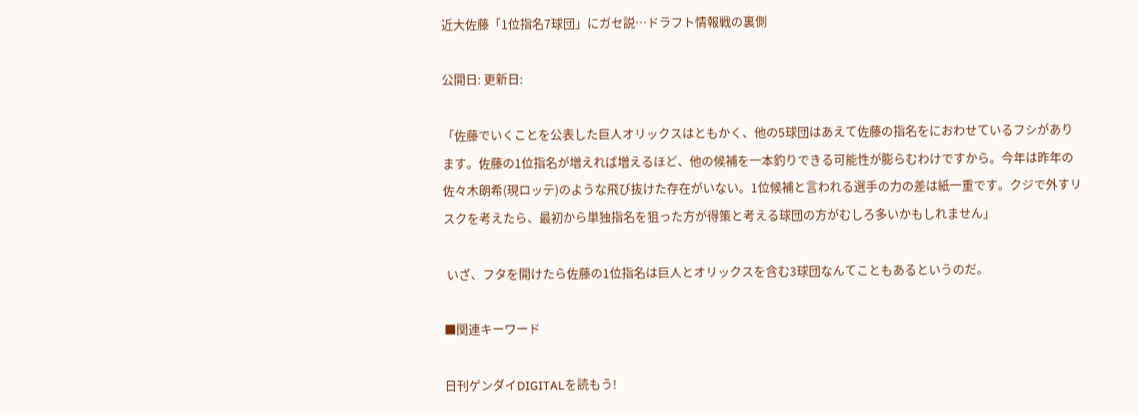近大佐藤「1位指名7球団」にガセ説…ドラフト情報戦の裏側

公開日: 更新日:

「佐藤でいくことを公表した巨人オリックスはともかく、他の5球団はあえて佐藤の指名をにおわせているフシがあります。佐藤の1位指名が増えれば増えるほど、他の候補を一本釣りできる可能性が膨らむわけですから。今年は昨年の佐々木朗希(現ロッテ)のような飛び抜けた存在がいない。1位候補と言われる選手の力の差は紙一重です。クジで外すリスクを考えたら、最初から単独指名を狙った方が得策と考える球団の方がむしろ多いかもしれません」

 いざ、フタを開けたら佐藤の1位指名は巨人とオリックスを含む3球団なんてこともあるというのだ。

■関連キーワード

日刊ゲンダイDIGITALを読もう!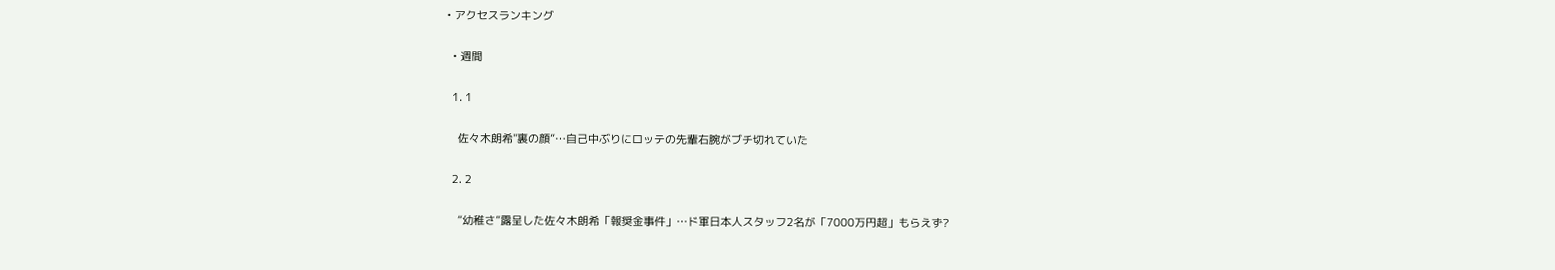• アクセスランキング

  • 週間

  1. 1

    佐々木朗希"裏の顔”…自己中ぶりにロッテの先輩右腕がブチ切れていた

  2. 2

    “幼稚さ”露呈した佐々木朗希「報奨金事件」…ド軍日本人スタッフ2名が「7000万円超」もらえず?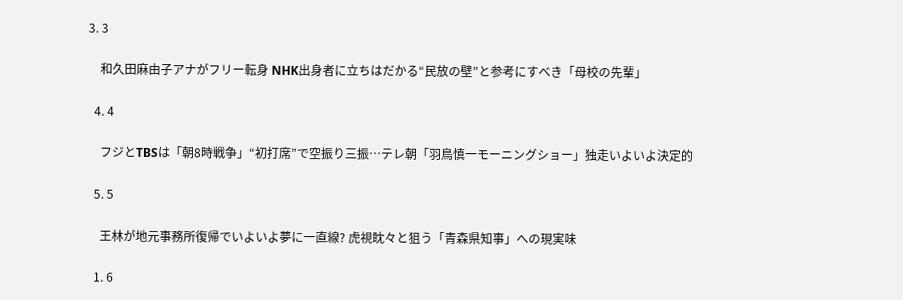3. 3

    和久田麻由子アナがフリー転身 NHK出身者に立ちはだかる“民放の壁”と参考にすべき「母校の先輩」

  4. 4

    フジとTBSは「朝8時戦争」“初打席”で空振り三振…テレ朝「羽鳥慎一モーニングショー」独走いよいよ決定的

  5. 5

    王林が地元事務所復帰でいよいよ夢に一直線? 虎視眈々と狙う「青森県知事」への現実味

  1. 6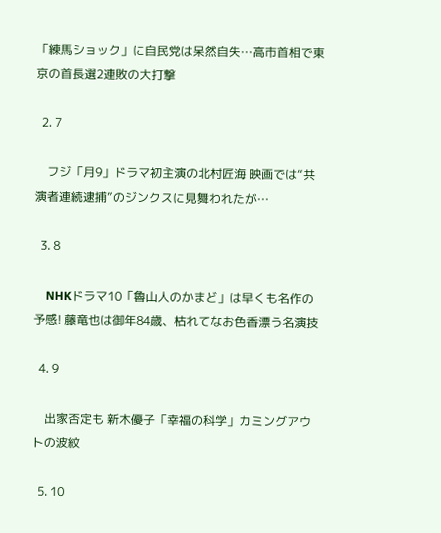「練馬ショック」に自民党は呆然自失…高市首相で東京の首長選2連敗の大打撃

  2. 7

    フジ「月9」ドラマ初主演の北村匠海 映画では“共演者連続逮捕”のジンクスに見舞われたが…

  3. 8

    NHKドラマ10「魯山人のかまど」は早くも名作の予感! 藤竜也は御年84歳、枯れてなお色香漂う名演技

  4. 9

    出家否定も 新木優子「幸福の科学」カミングアウトの波紋

  5. 10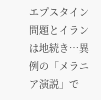エプスタイン問題とイランは地続き…異例の「メラニア演説」で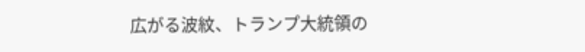広がる波紋、トランプ大統領の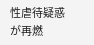性虐待疑惑が再燃